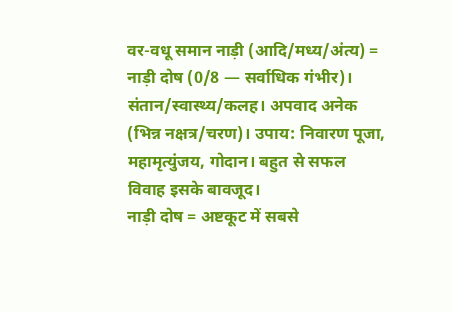वर-वधू समान नाड़ी (आदि/मध्य/अंत्य) = नाड़ी दोष (0/8 — सर्वाधिक गंभीर)। संतान/स्वास्थ्य/कलह। अपवाद अनेक (भिन्न नक्षत्र/चरण)। उपाय: निवारण पूजा, महामृत्युंजय, गोदान। बहुत से सफल विवाह इसके बावजूद।
नाड़ी दोष = अष्टकूट में सबसे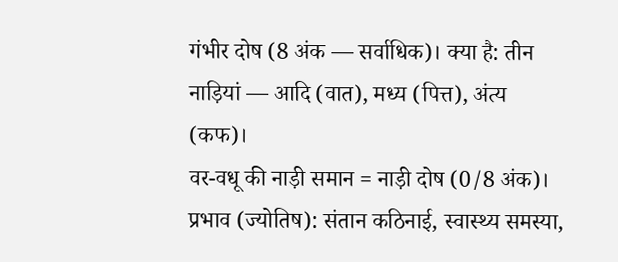गंभीर दोष (8 अंक — सर्वाधिक)। क्या है: तीन नाड़ियां — आदि (वात), मध्य (पित्त), अंत्य (कफ)।
वर-वधू की नाड़ी समान = नाड़ी दोष (0/8 अंक)। प्रभाव (ज्योतिष): संतान कठिनाई, स्वास्थ्य समस्या,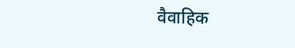वैवाहिक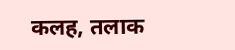कलह, तलाक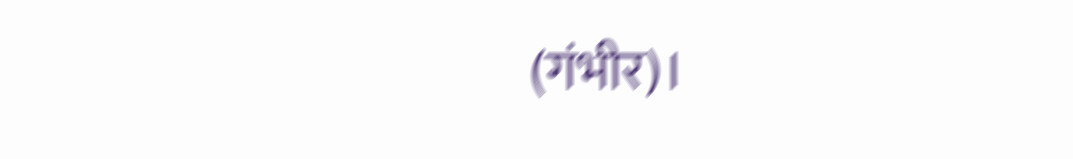(गंभीर)।